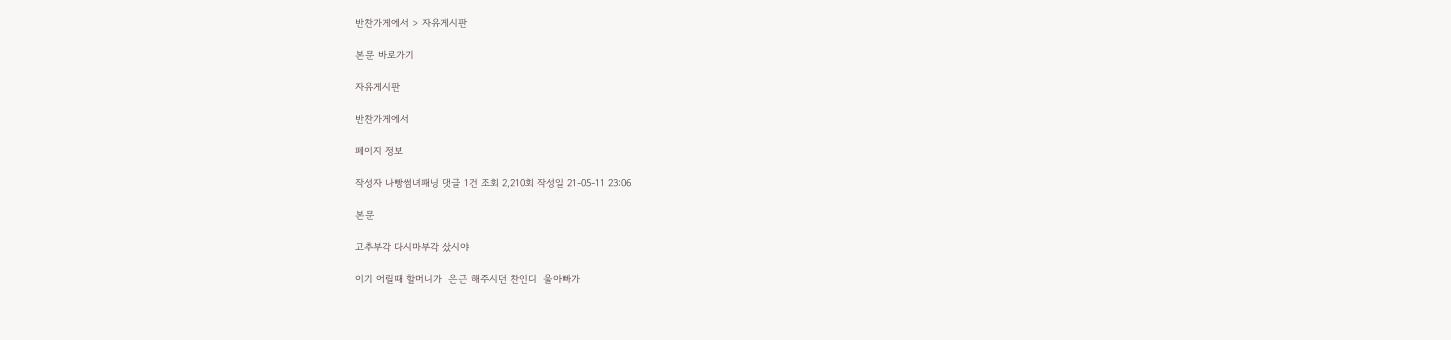반찬가게에서 > 자유게시판

본문 바로가기

자유게시판

반찬가게에서

페이지 정보

작성자 나빵썸녀패닝 댓글 1건 조회 2,210회 작성일 21-05-11 23:06

본문

고추부각 다시마부각 샀시야

이기 어릴때 할머니가  은근 해주시던 찬인디  울아빠가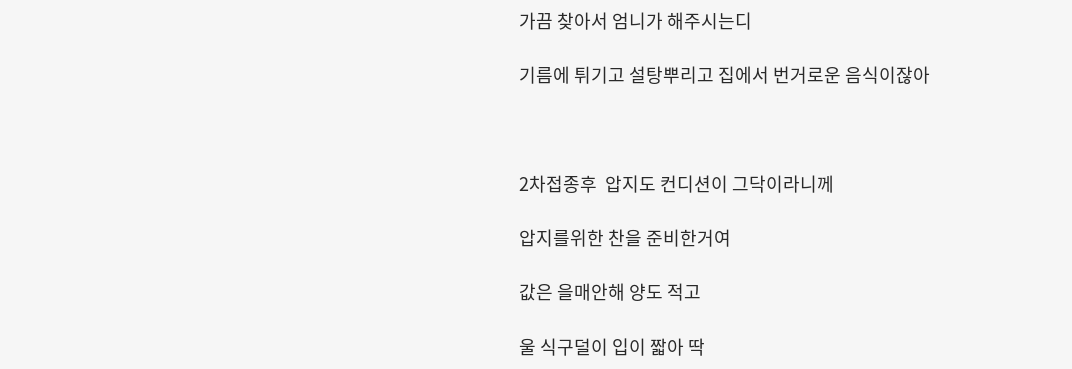가끔 찾아서 엄니가 해주시는디

기름에 튀기고 설탕뿌리고 집에서 번거로운 음식이잖아



2차접종후  압지도 컨디션이 그닥이라니께

압지를위한 찬을 준비한거여

값은 을매안해 양도 적고

울 식구덜이 입이 짧아 딱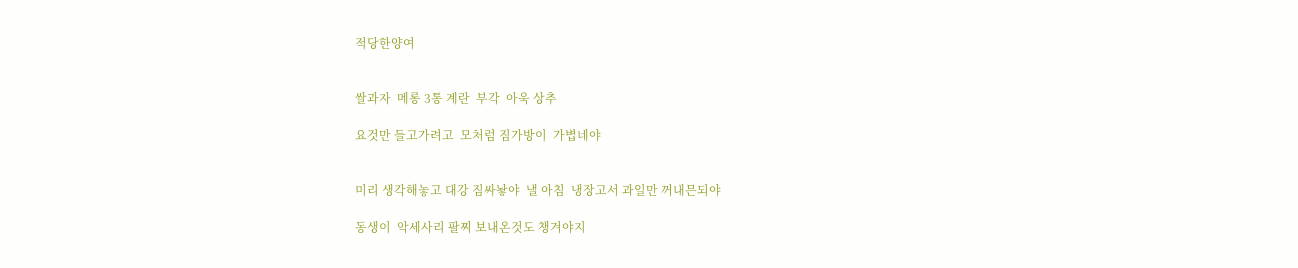적당한양여


쌀과자  메롱 3통 계란  부각  아욱 상추

요것만 들고가려고  모처럼 짐가방이  가볍네야


미리 생각해놓고 대강 짐싸놯야  낼 아침  냉장고서 과일만 꺼내믄되야

동생이  악세사리 팔찌 보내온것도 챙겨야지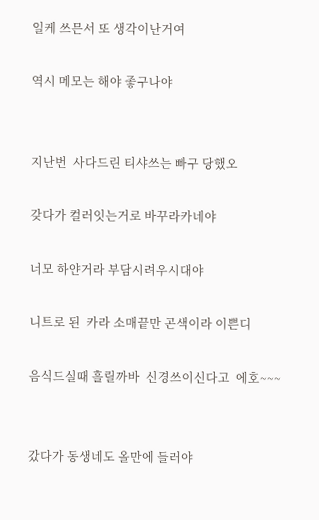일케 쓰믄서 또 생각이난거여

역시 메모는 해야 좋구나야


지난번  사다드린 티샤쓰는 빠구 당했오

갖다가 컬러잇는거로 바꾸라카네야

너모 하얀거라 부담시려우시대야

니트로 된  카라 소매끝만 곤색이라 이쁜디

음식드실때 흘릴까바  신경쓰이신다고  에호~~~


갔다가 동생네도 올만에 들러야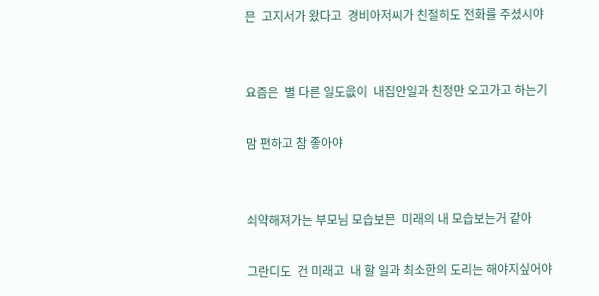믄  고지서가 왔다고  경비아저씨가 친절히도 전화를 주셨시야


요즘은  별 다른 일도읎이  내집안일과 친정만 오고가고 하는기

맘 편하고 참 좋아야


쇠약해져가는 부모님 모습보믄  미래의 내 모습보는거 같아

그란디도  건 미래고  내 할 일과 최소한의 도리는 해야지싶어야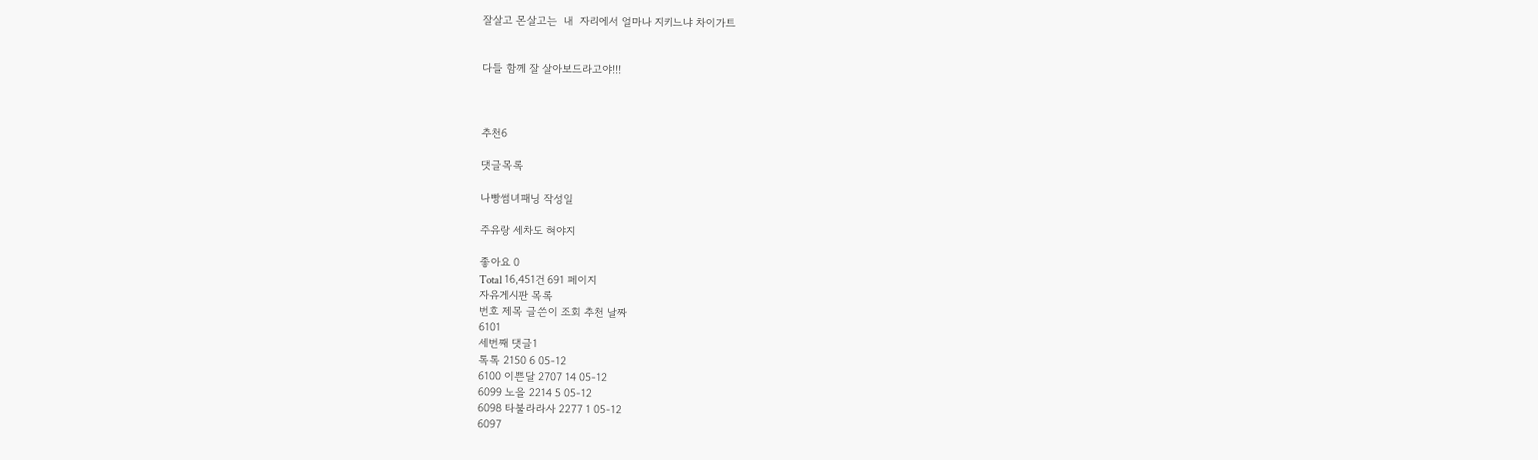잘살고 몬살고는  내  자리에서 얼마나 지키느냐 차이가트


다들 함께 잘 살아보드라고야!!!



추천6

댓글목록

나빵썸녀패닝 작성일

주유랑 세차도 혀야지

좋아요 0
Total 16,451건 691 페이지
자유게시판 목록
번호 제목 글쓴이 조회 추천 날짜
6101
세번째 댓글1
톡톡 2150 6 05-12
6100 이쁜달 2707 14 05-12
6099 노을 2214 5 05-12
6098 타불라라사 2277 1 05-12
6097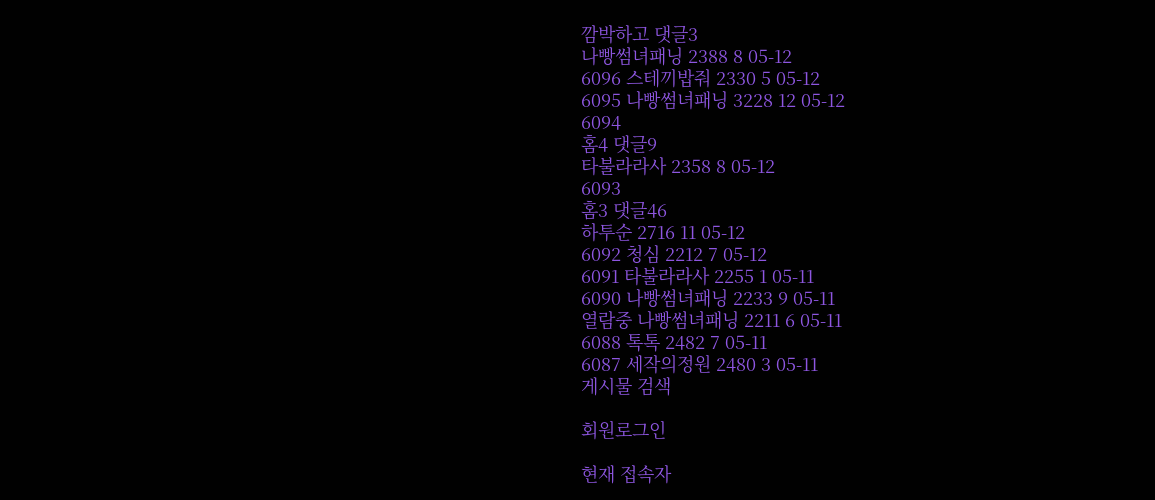깜박하고 댓글3
나빵썸녀패닝 2388 8 05-12
6096 스테끼밥줘 2330 5 05-12
6095 나빵썸녀패닝 3228 12 05-12
6094
홈4 댓글9
타불라라사 2358 8 05-12
6093
홈3 댓글46
하투순 2716 11 05-12
6092 청심 2212 7 05-12
6091 타불라라사 2255 1 05-11
6090 나빵썸녀패닝 2233 9 05-11
열람중 나빵썸녀패닝 2211 6 05-11
6088 톡톡 2482 7 05-11
6087 세작의정원 2480 3 05-11
게시물 검색

회원로그인

현재 접속자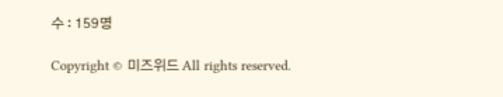수 : 159명

Copyright © 미즈위드 All rights reserved.